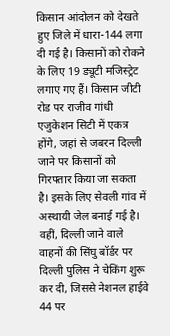किसान आंदोलन को देखते हुए जिले में धारा-144 लगा दी गई है। किसानों को रोकने के लिए 19 ड्यूटी मजिस्ट्रेट लगाए गए हैं। किसान जीटी रोड पर राजीव गांधी एजुकेशन सिटी में एकत्र होंगे, जहां से जबरन दिल्ली जाने पर किसानों को गिरफ्तार किया जा सकता है। इसके लिए सेवली गांव में अस्थायी जेल बनाई गई है। वहीं, दिल्ली जाने वाले वाहनों की सिंघु बॉर्डर पर दिल्ली पुलिस ने चेकिंग शुरू कर दी, जिससे नेशनल हाईवे 44 पर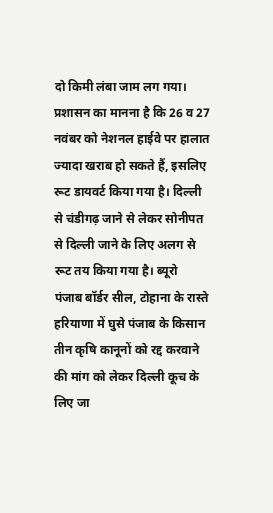दो किमी लंबा जाम लग गया। प्रशासन का मानना है कि 26 व 27 नवंबर को नेशनल हाईवे पर हालात ज्यादा खराब हो सकते हैं, इसलिए रूट डायवर्ट किया गया है। दिल्ली से चंडीगढ़ जाने से लेकर सोनीपत से दिल्ली जाने के लिए अलग से रूट तय किया गया है। ब्यूरो
पंजाब बॉर्डर सील, टोहाना के रास्ते हरियाणा में घुसे पंजाब के किसान
तीन कृषि कानूनों को रद्द करवाने की मांग को लेकर दिल्ली कूच के लिए जा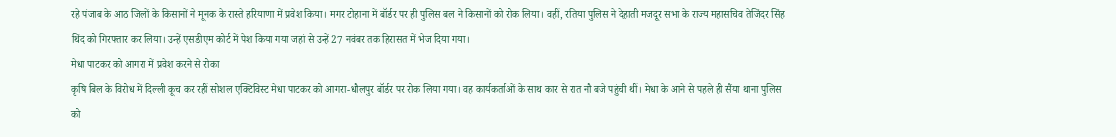रहे पंजाब के आठ जिलों के किसानों ने मूनक के रास्ते हरियाणा में प्रवेश किया। मगर टोहाना में बॉर्डर पर ही पुलिस बल ने किसानों को रोक लिया। वहीं, रतिया पुलिस ने देहाती मजदूर सभा के राज्य महासचिव तेजिंदर सिंह थिंद को गिरफ्तार कर लिया। उन्हें एसडीएम कोर्ट में पेश किया गया जहां से उन्हें 27 नवंबर तक हिरासत में भेज दिया गया।
मेधा पाटकर को आगरा में प्रवेश करने से रोका
कृषि बिल के विरोध में दिल्ली कूच कर रहीं सोशल एक्टिविस्ट मेधा पाटकर को आगरा-धौलपुर बॉर्डर पर रोक लिया गया। वह कार्यकर्ताओं के साथ कार से रात नौ बजे पहुंची थीं। मेधा के आने से पहले ही सैंया थाना पुलिस को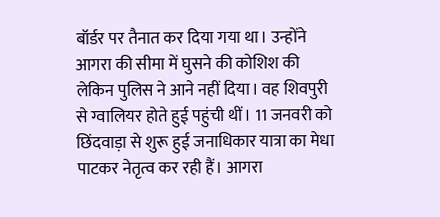बॉर्डर पर तैनात कर दिया गया था। उन्होंने आगरा की सीमा में घुसने की कोशिश की लेकिन पुलिस ने आने नहीं दिया। वह शिवपुरी से ग्वालियर होते हुई पहुंची थीं। 11 जनवरी को छिंदवाड़ा से शुरू हुई जनाधिकार यात्रा का मेधा पाटकर नेतृत्व कर रही हैं। आगरा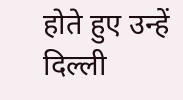होते हुए उन्हें दिल्ली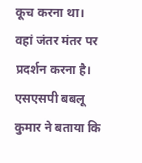कूच करना था। वहां जंतर मंतर पर प्रदर्शन करना है। एसएसपी बबलू कुमार ने बताया कि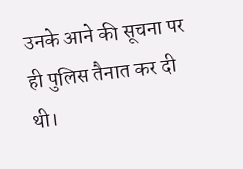उनके आने की सूचना पर ही पुलिस तैनात कर दी थी।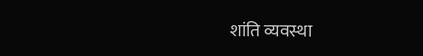शांति व्यवस्था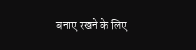बनाए रखने के लिए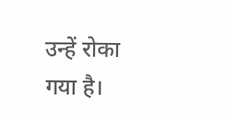उन्हें रोका गया है।